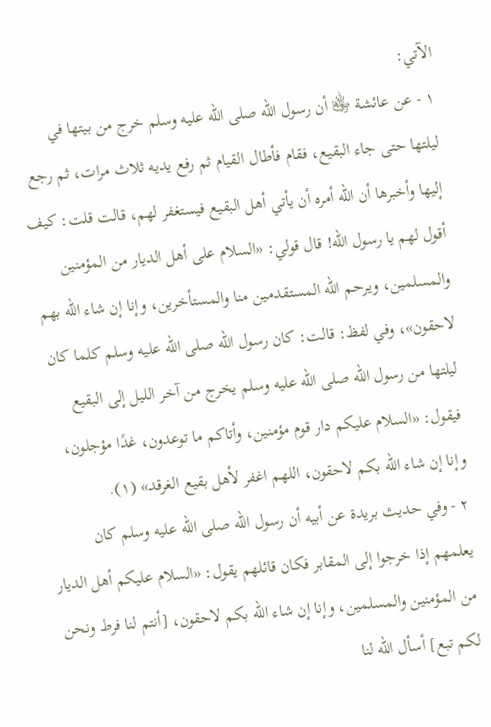الآتي:
١ - عن عائشة ﵂ أن رسول الله صلى الله عليه وسلم خرج من بيتها في ليلتها حتى جاء البقيع، فقام فأطال القيام ثم رفع يديه ثلاث مرات، ثم رجع إليها وأخبرها أن الله أمره أن يأتي أهل البقيع فيستغفر لهم، قالت قلت: كيف أقول لهم يا رسول الله! قال قولي: «السلام على أهل الديار من المؤمنين والمسلمين، ويرحم الله المستقدمين منا والمستأخرين، وإنا إن شاء الله بهم لاحقون»، وفي لفظ: قالت: كان رسول الله صلى الله عليه وسلم كلما كان ليلتها من رسول الله صلى الله عليه وسلم يخرج من آخر الليل إلى البقيع فيقول: «السلام عليكم دار قوم مؤمنين، وأتاكم ما توعدون، غدًا مؤجلون، وإنا إن شاء الله بكم لاحقون، اللهم اغفر لأهل بقيع الغرقد» (١).
٢ - وفي حديث بريدة عن أبيه أن رسول الله صلى الله عليه وسلم كان يعلمهم إذا خرجوا إلى المقابر فكان قائلهم يقول: «السلام عليكم أهل الديار من المؤمنين والمسلمين، وإنا إن شاء الله بكم لاحقون، [أنتم لنا فرط ونحن لكم تبع] أسأل الله لنا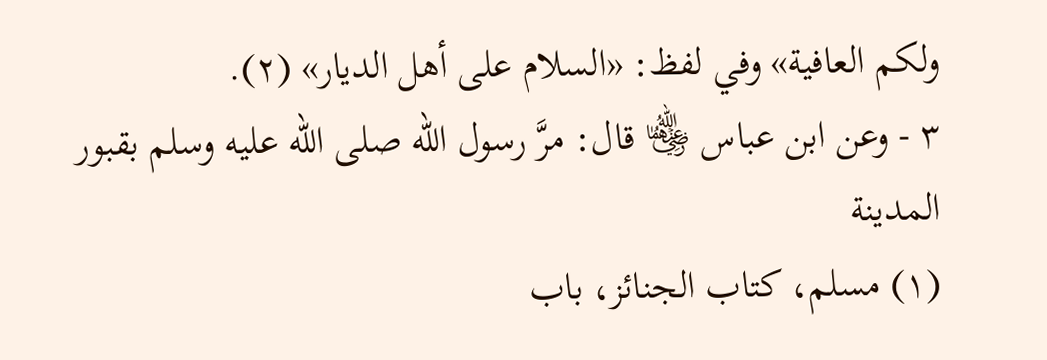ولكم العافية» وفي لفظ: «السلام على أهل الديار» (٢).
٣ - وعن ابن عباس ﵄ قال: مرَّ رسول الله صلى الله عليه وسلم بقبور المدينة
(١) مسلم، كتاب الجنائز، باب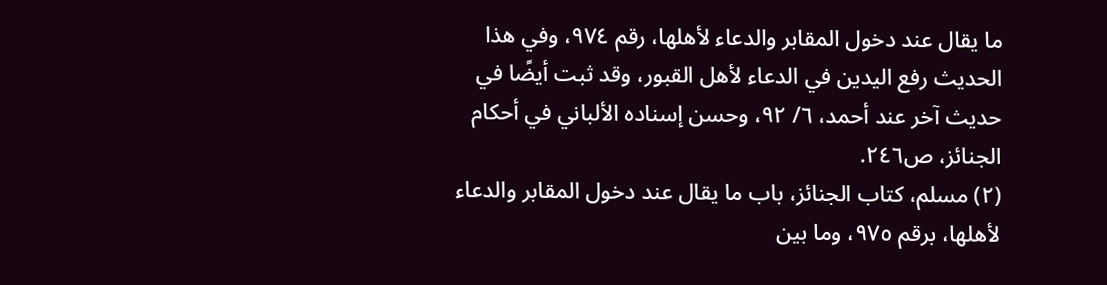ما يقال عند دخول المقابر والدعاء لأهلها، رقم ٩٧٤، وفي هذا الحديث رفع اليدين في الدعاء لأهل القبور، وقد ثبت أيضًا في حديث آخر عند أحمد، ٦/ ٩٢، وحسن إسناده الألباني في أحكام الجنائز، ص٢٤٦.
(٢) مسلم، كتاب الجنائز، باب ما يقال عند دخول المقابر والدعاء لأهلها، برقم ٩٧٥، وما بين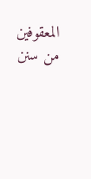المعقوفين من سنن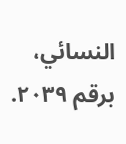النسائي، برقم ٢٠٣٩.